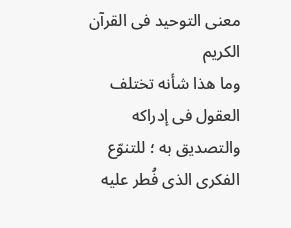معنى التوحید فی القرآن الکریم
وما هذا شأنه تختلف العقول فی إدراکه والتصدیق به ؛ للتنوّع الفکری الذی فُطر علیه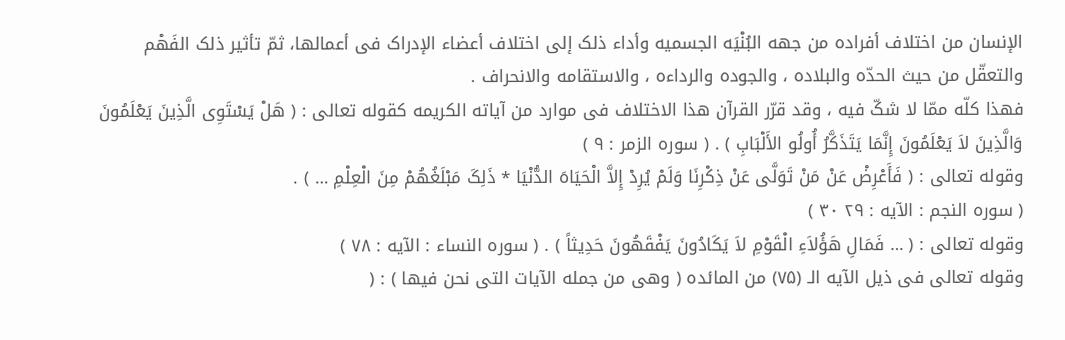الإنسان من اختلاف أفراده من جهه البُنْیَه الجسمیه وأداء ذلک إلى اختلاف أعضاء الإدراک فی أعمالها، ثمّ تأثیر ذلک الفَهْم والتعقّل من حیث الحدّه والبلاده ، والجوده والرداءه ، والاستقامه والانحراف .
فهذا کلّه ممّا لا شکّ فیه ، وقد قرّر القرآن هذا الاختلاف فی موارد من آیاته الکریمه کقوله تعالى : ( هَلْ یَسْتَوِی الَّذِینَ یَعْلَمُونَ وَالَّذِینَ لاَ یَعْلَمُونَ إِنَّمَا یَتَذَکَّرُ أُولُو الأَلْبَابِ ) . ( سوره الزمر : ۹ )
وقوله تعالى : ( فَأَعْرِضْ عَنْ مَنْ تَوَلَّى عَنْ ذِکْرِنَا وَلَمْ یُرِدْ إِلاَّ الْحَیَاهَ الدُّنْیَا * ذَلِکَ مَبْلَغُهُمْ مِنَ الْعِلْمِ … ) .
( سوره النجم : الآیه : ۲۹ ۳۰ )
وقوله تعالى : ( … فَمَالِ هَؤُلاَءِ الْقَوْمِ لاَ یَکَادُونَ یَفْقَهُونَ حَدِیثاً ) . ( سوره النساء : الآیه : ۷۸ )
وقوله تعالى فی ذیل الآیه الـ (۷۵) من المائده ( وهى من جمله الآیات التی نحن فیها ) : (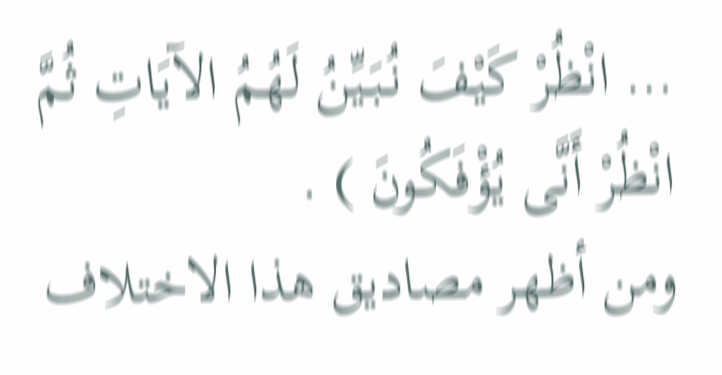… انْظُرْ کَیْفَ نُبَیِّنُ لَهُمُ الآیَاتِ ثُمَّ انْظُرْ أَنَّى یُؤْفَکُونَ ) .
ومن أظهر مصادیق هذا الاختلاف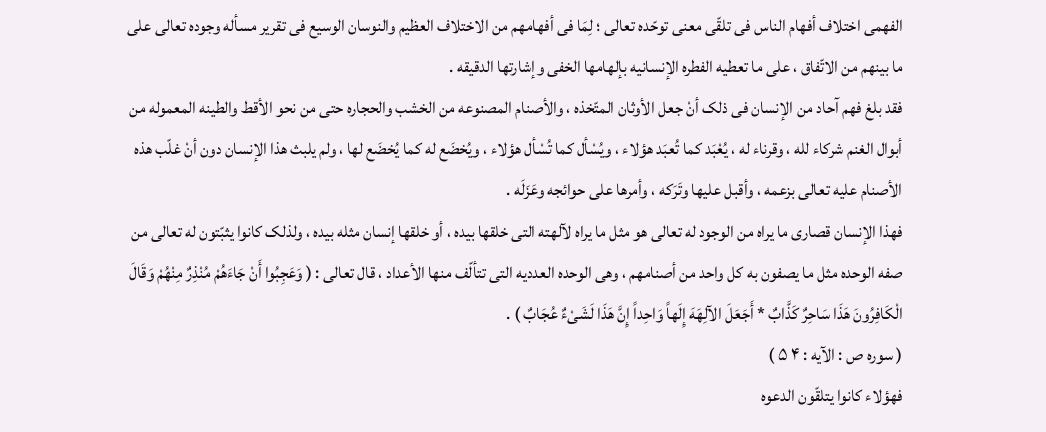الفهمی اختلاف أفهام الناس فی تلقّی معنى توحّده تعالى ؛ لِمَا فی أفهامهم من الاختلاف العظیم والنوسان الوسیع فی تقریر مسأله وجوده تعالى على ما بینهم من الاتّفاق ، على ما تعطیه الفطره الإنسانیه بإلهامها الخفی وإشارتها الدقیقه .
فقد بلغ فهم آحاد من الإنسان فی ذلک أنْ جعل الأوثان المتّخذه ، والأصنام المصنوعه من الخشب والحجاره حتى من نحو الأقط والطینه المعموله من أبوال الغنم شرکاء لله ، وقرناء له ، یُعْبَد کما تُعبَد هؤلاء ، ویُسْأل کما تُسْأل هؤلاء ، ویُخضَع له کما یُخضَع لها ، ولم یلبث هذا الإنسان دون أنْ غلّب هذه الأصنام علیه تعالى بزعمه ، وأقبل علیها وتَرَکه ، وأمرها على حوائجه وعَزَلَه .
فهذا الإنسان قصارى ما یراه من الوجود له تعالى هو مثل ما یراه لآلهته التی خلقها بیده ، أو خلقها إنسان مثله بیده ، ولذلک کانوا یثبّتون له تعالى من صفه الوحده مثل ما یصفون به کل واحد من أصنامهم ، وهى الوحده العددیه التی تتألّف منها الأعداد ، قال تعالى : ( وَعَجِبُوا أَنْ جَاءَهُمْ مُنْذِرٌ مِنْهُمْ وَقَالَ الْکَافِرُونَ هَذَا سَاحِرٌ کَذَّابٌ * أَجَعَلَ الآلِهَهَ إِلَهاً وَاحِداً إِنَّ هَذَا لَشَیْءٌ عُجَابٌ ) .
( سوره ص : الآیه : ۴ ۵ )
فهؤلاء کانوا یتلقّون الدعوه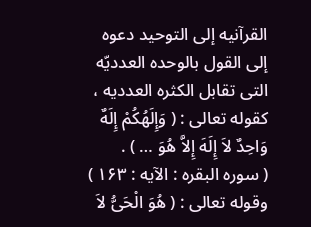القرآنیه إلى التوحید دعوه إلى القول بالوحده العددیّه التی تقابل الکثره العددیه ، کقوله تعالى : ( وَإِلَهُکُمْ إِلَهٌ وَاحِدٌ لاَ إِلَهَ إِلاَّ هُوَ … ) .
( سوره البقره : الآیه : ۱۶۳ )
وقوله تعالى : ( هُوَ الْحَیُّ لاَ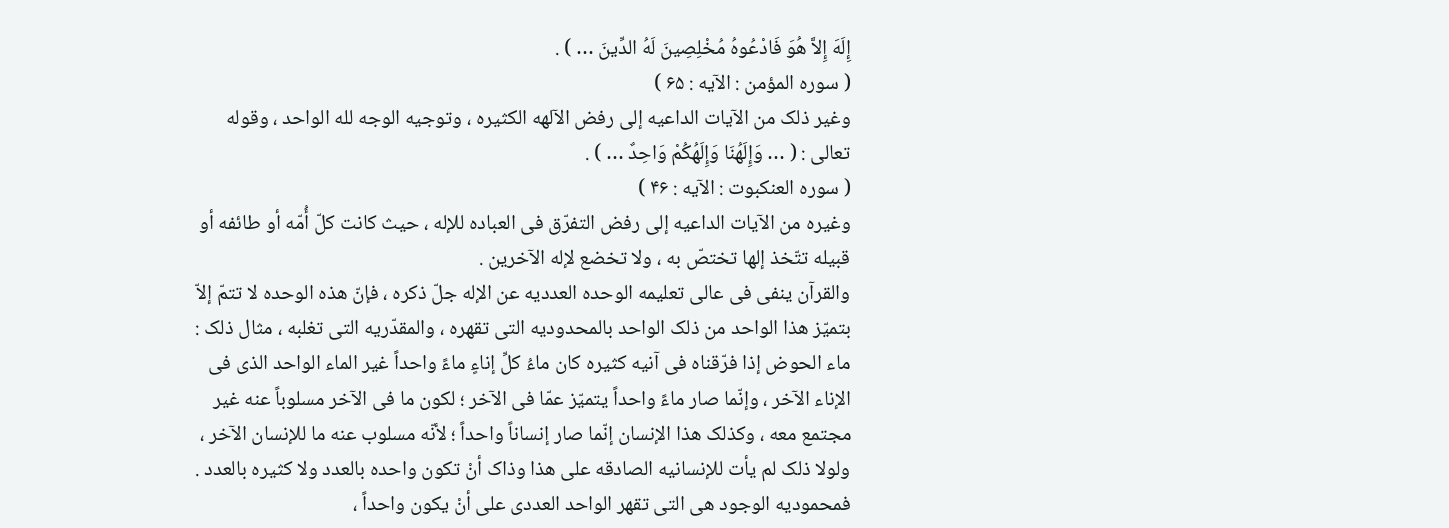إِلَهَ إِلاَّ هُوَ فَادْعُوهُ مُخْلِصِینَ لَهُ الدِّینَ … ) .
( سوره المؤمن : الآیه : ۶۵ )
وغیر ذلک من الآیات الداعیه إلى رفض الآلهه الکثیره ، وتوجیه الوجه لله الواحد ، وقوله تعالى : ( … وَإِلَهُنَا وَإِلَهُکُمْ وَاحِدٌ … ) .
( سوره العنکبوت : الآیه : ۴۶ )
وغیره من الآیات الداعیه إلى رفض التفرّق فی العباده للإله ، حیث کانت کلّ أُمّه أو طائفه أو قبیله تتّخذ إلها تختصّ به ، ولا تخضع لإله الآخرین .
والقرآن ینفی فی عالی تعلیمه الوحده العددیه عن الإله جلّ ذکره ، فإنّ هذه الوحده لا تتمّ إلاّ بتمیّز هذا الواحد من ذلک الواحد بالمحدودیه التی تقهره ، والمقدّریه التی تغلبه ، مثال ذلک : ماء الحوض إذا فرّقناه فی آنیه کثیره کان ماءُ کلِّ إناءٍ ماءً واحداً غیر الماء الواحد الذی فی الإناء الآخر ، وإنّما صار ماءً واحداً یتمیّز عمّا فی الآخر ؛ لکون ما فی الآخر مسلوباً عنه غیر مجتمع معه ، وکذلک هذا الإنسان إنّما صار إنساناً واحداً ؛ لأنّه مسلوب عنه ما للإنسان الآخر ، ولولا ذلک لم یأت للإنسانیه الصادقه على هذا وذاک أنْ تکون واحده بالعدد ولا کثیره بالعدد .
فمحمودیه الوجود هی التی تقهر الواحد العددی على أنْ یکون واحداً ،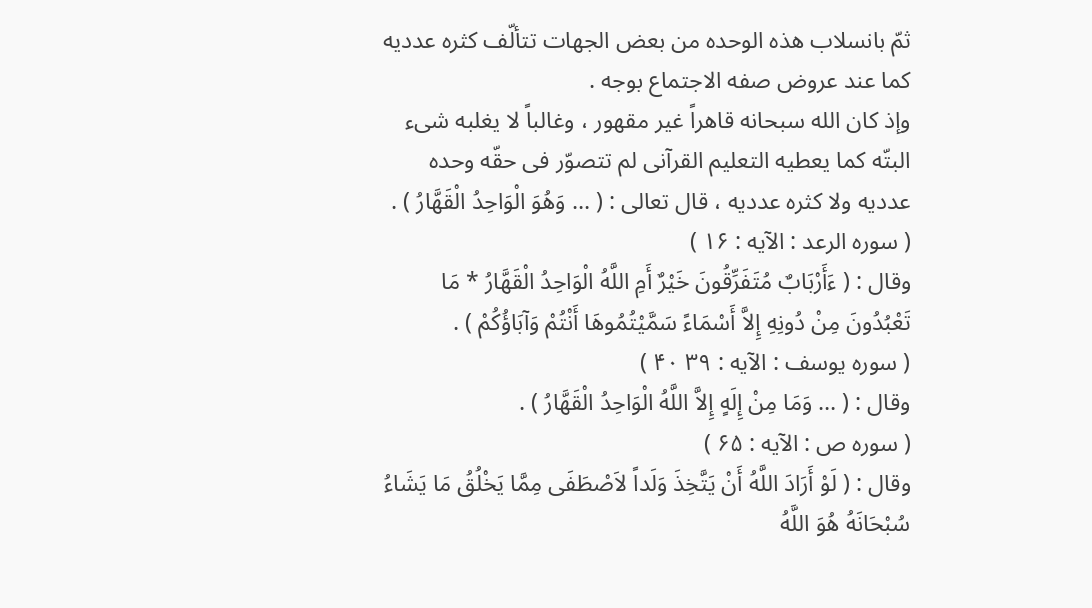ثمّ بانسلاب هذه الوحده من بعض الجهات تتألّف کثره عددیه کما عند عروض صفه الاجتماع بوجه .
وإذ کان الله سبحانه قاهراً غیر مقهور ، وغالباً لا یغلبه شیء البتّه کما یعطیه التعلیم القرآنی لم تتصوّر فی حقّه وحده عددیه ولا کثره عددیه ، قال تعالى : ( … وَهُوَ الْوَاحِدُ الْقَهَّارُ ) .
( سوره الرعد : الآیه : ۱۶ )
وقال : ( ءَأَرْبَابٌ مُتَفَرِّقُونَ خَیْرٌ أَمِ اللَّهُ الْوَاحِدُ الْقَهَّارُ * مَا تَعْبُدُونَ مِنْ دُونِهِ إِلاَّ أَسْمَاءً سَمَّیْتُمُوهَا أَنْتُمْ وَآبَاؤُکُمْ ) .
( سوره یوسف : الآیه : ۳۹ ۴۰ )
وقال : ( … وَمَا مِنْ إِلَهٍ إِلاَّ اللَّهُ الْوَاحِدُ الْقَهَّارُ ) .
( سوره ص : الآیه : ۶۵ )
وقال : ( لَوْ أَرَادَ اللَّهُ أَنْ یَتَّخِذَ وَلَداً لاَصْطَفَى مِمَّا یَخْلُقُ مَا یَشَاءُ سُبْحَانَهُ هُوَ اللَّهُ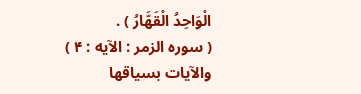الْوَاحِدُ الْقَهَّارُ ) .
( سوره الزمر : الآیه : ۴ )
والآیات بسیاقها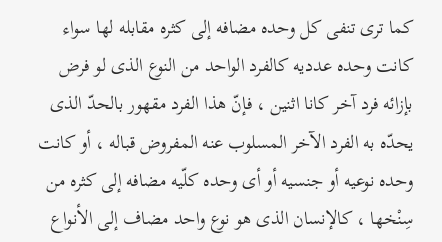کما ترى تنفی کل وحده مضافه إلى کثره مقابله لها سواء کانت وحده عددیه کالفرد الواحد من النوع الذی لو فرض بإزائه فرد آخر کانا اثنین ، فإنّ هذا الفرد مقهور بالحدّ الذی یحدّه به الفرد الآخر المسلوب عنه المفروض قباله ، أو کانت وحده نوعیه أو جنسیه أو أی وحده کلّیه مضافه إلى کثره من سِنْخها ، کالإنسان الذی هو نوع واحد مضاف إلى الأنواع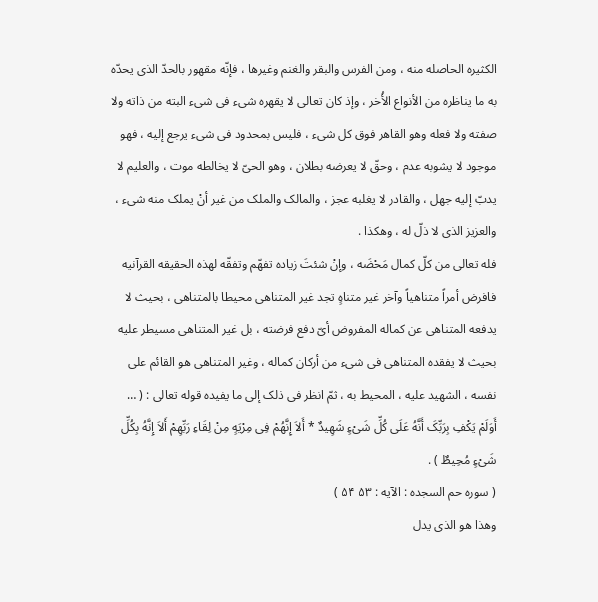الکثیره الحاصله منه ، ومن الفرس والبقر والغنم وغیرها ، فإنّه مقهور بالحدّ الذی یحدّه به ما یناظره من الأنواع الأُخر ، وإذ کان تعالى لا یقهره شیء فی شیء البته من ذاته ولا صفته ولا فعله وهو القاهر فوق کل شیء ، فلیس بمحدود فی شیء یرجع إلیه ، فهو موجود لا یشوبه عدم ، وحقّ لا یعرضه بطلان ، وهو الحیّ لا یخالطه موت ، والعلیم لا یدبّ إلیه جهل ، والقادر لا یغلبه عجز ، والمالک والملک من غیر أنْ یملک منه شیء ، والعزیز الذی لا ذلّ له ، وهکذا .
فله تعالى من کلّ کمال مَحْضَه ، وإنْ شئتَ زیاده تفهّم وتفقّه لهذه الحقیقه القرآنیه فافرض أمراً متناهیاً وآخر غیر متناهٍ تجد غیر المتناهی محیطا بالمتناهی ، بحیث لا یدفعه المتناهی عن کماله المفروض أیّ دفع فرضته ، بل غیر المتناهی مسیطر علیه بحیث لا یفقده المتناهی فی شیء من أرکان کماله ، وغیر المتناهی هو القائم على نفسه ، الشهید علیه ، المحیط به ، ثمّ انظر فی ذلک إلى ما یفیده قوله تعالى : ( … أَوَلَمْ یَکْفِ بِرَبِّکَ أَنَّهُ عَلَى کُلِّ شَیْءٍ شَهِیدٌ * أَلاَ إِنَّهُمْ فِی مِرْیَهٍ مِنْ لِقَاءِ رَبِّهِمْ أَلاَ إِنَّهُ بِکُلِّ شَیْءٍ مُحِیطٌ ) .
( سوره حم السجده : الآیه : ۵۳ ۵۴ )
وهذا هو الذی یدل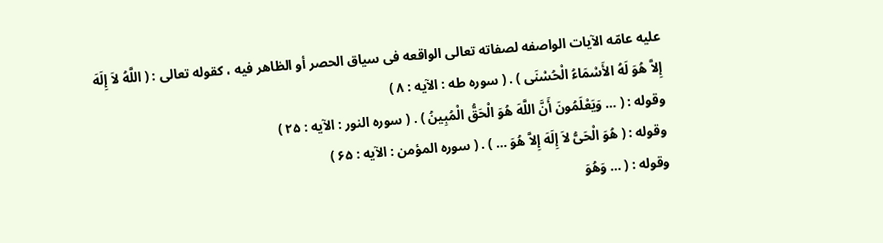علیه عامّه الآیات الواصفه لصفاته تعالى الواقعه فی سیاق الحصر أو الظاهر فیه ، کقوله تعالى : ( اللَّهُ لاَ إِلَهَ إِلاَّ هُوَ لَهُ الأَسْمَاءُ الْحُسْنَى ) . ( سوره طه : الآیه : ۸ )
وقوله : ( … وَیَعْلَمُونَ أَنَّ اللَّهَ هُوَ الْحَقُّ الْمُبِینُ ) . ( سوره النور : الآیه : ۲۵ )
وقوله : ( هُوَ الْحَیُّ لاَ إِلَهَ إِلاَّ هُوَ … ) . ( سوره المؤمن : الآیه : ۶۵ )
وقوله : ( … وَهُوَ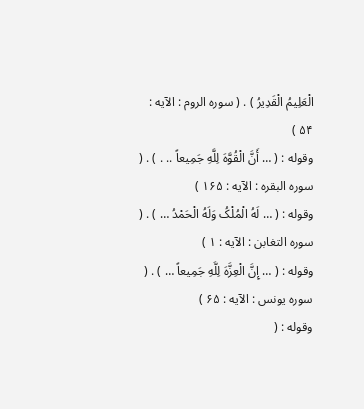الْعَلِیمُ الْقَدِیرُ ) . ( سوره الروم : الآیه : ۵۴ )
وقوله : ( … أَنَّ الْقُوَّهَ لِلَّهِ جَمِیعاً .. . ) . ( سوره البقره : الآیه : ۱۶۵ )
وقوله : ( … لَهُ الْمُلْکُ وَلَهُ الْحَمْدُ … ) . ( سوره التغابن : الآیه : ۱ )
وقوله : ( … إِنَّ الْعِزَّهَ لِلَّهِ جَمِیعاً … ) . ( سوره یونس : الآیه : ۶۵ )
وقوله : (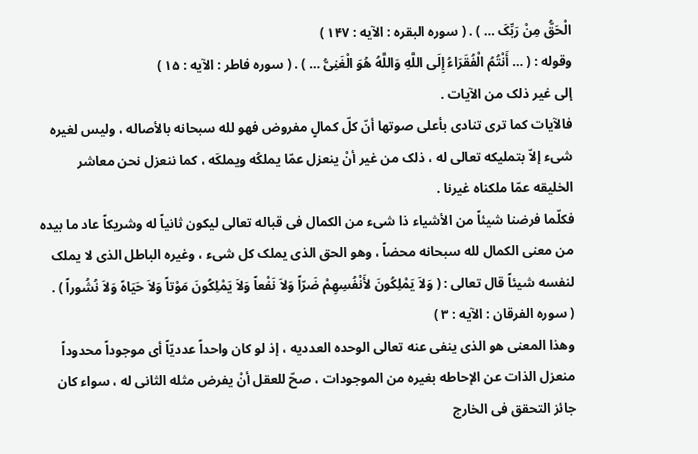الْحَقُّ مِنْ رَبِّکَ … ) . ( سوره البقره : الآیه : ۱۴۷ )
وقوله : ( … أَنْتُمُ الْفُقَرَاءُ إِلَى اللَّهِ وَاللَّهُ هُوَ الْغَنِیُّ … ) . ( سوره فاطر : الآیه : ۱۵ )
إلى غیر ذلک من الآیات .
فالآیات کما ترى تنادی بأعلى صوتها أنّ کلّ کمالٍ مفروض فهو لله سبحانه بالأصاله ، ولیس لغیره شیء إلاّ بتملیکه تعالى له ، ذلک من غیر أنْ ینعزل عمّا یملکُه ویملکَه ، کما ننعزل نحن معاشر الخلیقه عمّا ملکناه غیرنا .
فکلّما فرضنا شیئاً من الأشیاء ذا شیء من الکمال فی قباله تعالى لیکون ثانیاً له وشریکاً عاد ما بیده من معنى الکمال لله سبحانه محضاً ، وهو الحق الذی یملک کل شیء ، وغیره الباطل الذی لا یملک لنفسه شیئاً قال تعالى : ( وَلاَ یَمْلِکُونَ لأَنْفُسِهِمْ ضَرّاً وَلاَ نَفْعاً وَلاَ یَمْلِکُونَ مَوْتاً وَلاَ حَیَاهً وَلاَ نُشُوراً ) .
( سوره الفرقان : الآیه : ۳ )
وهذا المعنى هو الذی ینفی عنه تعالى الوحده العددیه ، إذ لو کان واحداً عددیّاً أی موجوداً محدوداً منعزل الذات عن الإحاطه بغیره من الموجودات ، صحّ للعقل أنْ یفرض مثله الثانی له ، سواء کان جائز التحقق فی الخارج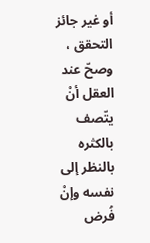أو غیر جائز التحقق ، وصحّ عند العقل أنْ یتّصف بالکثره بالنظر إلى نفسه وإنْ فُرض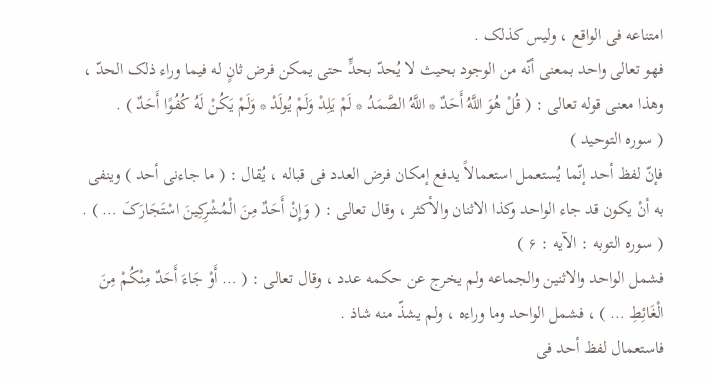امتناعه فی الواقع ، ولیس کذلک .
فهو تعالى واحد بمعنى أنّه من الوجود بحیث لا یُحدّ بحدٍّ حتى یمکن فرض ثانٍ له فیما وراء ذلک الحدّ ، وهذا معنى قوله تعالى : ( قُلْ هُوَ اللَّهُ أَحَدٌ * اللَّهُ الصَّمَدُ * لَمْ یَلِدْ وَلَمْ یُولَدْ * وَلَمْ یَکُنْ لَهُ کُفُوًا أَحَدٌ ) .
( سوره التوحید )
فإنّ لفظ أحد إنّما یُستعمل استعمالاً یدفع إمکان فرض العدد فی قباله ، یُقال : ( ما جاءنی أحد ) وینفی به أنْ یکون قد جاء الواحد وکذا الاثنان والأکثر ، وقال تعالى : ( وَإِنْ أَحَدٌ مِنَ الْمُشْرِکِینَ اسْتَجَارَکَ … ) .
( سوره التوبه : الآیه : ۶ )
فشمل الواحد والاثنین والجماعه ولم یخرج عن حکمه عدد ، وقال تعالى : ( … أَوْ جَاءَ أَحَدٌ مِنْکُمْ مِنَ الْغَائِطِ … ) ، فشمل الواحد وما وراءه ، ولم یشذّ منه شاذ .
فاستعمال لفظ أحد فی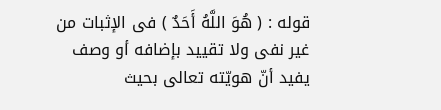قوله : ( هُوَ اللَّهُ أَحَدٌ ) فی الإثبات من غیر نفی ولا تقیید بإضافه أو وصف یفید أنّ هویّته تعالى بحیث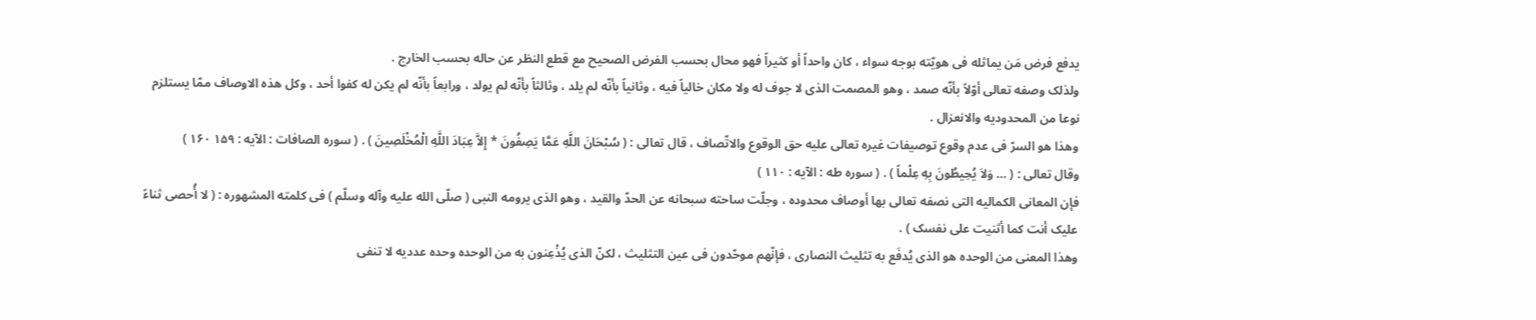یدفع فرض مَن یماثله فی هویّته بوجه سواء ، کان واحداً أو کثیراً فهو محال بحسب الفرض الصحیح مع قطع النظر عن حاله بحسب الخارج .
ولذلک وصفه تعالى أوّلاً بأنّه صمد ، وهو المصمت الذی لا جوف له ولا مکان خالیاً فیه ، وثانیاً بأنّه لم یلد ، وثالثاً بأنّه لم یولد ، ورابعاً بأنّه لم یکن له کفوا أحد ، وکل هذه الاوصاف ممّا یستلزم نوعا من المحدودیه والانعزال .
وهذا هو السرّ فی عدم وقوع توصیفات غیره تعالى علیه حق الوقوع والاتّصاف ، قال تعالى : ( سُبْحَانَ اللَّهِ عَمَّا یَصِفُونَ * إِلاَّ عِبَادَ اللَّهِ الْمُخْلَصِینَ ) . ( سوره الصافات : الآیه : ۱۵۹ ۱۶۰ )
وقال تعالى : ( … وَلاَ یُحِیطُونَ بِهِ عِلْماً ) . ( سوره طه : الآیه : ۱۱۰ )
فإن المعانی الکمالیه التی نصفه تعالى بها أوصاف محدوده ، وجلّت ساحته سبحانه عن الحدّ والقید ، وهو الذی یرومه النبی ( صلّى الله علیه وآله وسلّم ) فی کلمته المشهوره : ( لا أُحصی ثناءً علیک أنت کما أثنیت على نفسک ) .
وهذا المعنى من الوحده هو الذی یُدفَع به تثلیث النصارى ، فإنّهم موحّدون فی عین التثلیث ، لکنّ الذی یُذْعِنون به من الوحده وحده عددیه لا تنفی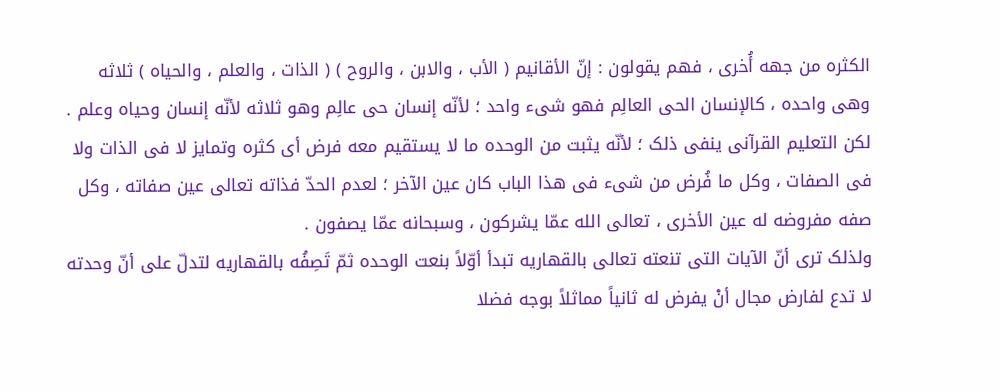الکثره من جهه أُخرى ، فهم یقولون : إنّ الأقانیم ( الأب ، والابن ، والروح ) ( الذات ، والعلم ، والحیاه ) ثلاثه وهى واحده ، کالإنسان الحی العالِم فهو شیء واحد ؛ لأنّه إنسان حی عالِم وهو ثلاثه لأنّه إنسان وحیاه وعلم .
لکن التعلیم القرآنی ینفی ذلک ؛ لأنّه یثبت من الوحده ما لا یستقیم معه فرض أی کثره وتمایز لا فی الذات ولا فی الصفات ، وکل ما فُرض من شیء فی هذا الباب کان عین الآخر ؛ لعدم الحدّ فذاته تعالى عین صفاته ، وکل صفه مفروضه له عین الأخرى ، تعالى الله عمّا یشرکون ، وسبحانه عمّا یصفون .
ولذلک ترى أنّ الآیات التی تنعته تعالى بالقهاریه تبدأ أوّلاً بنعت الوحده ثمّ تَصِفُه بالقهاریه لتدلّ على أنّ وحدته لا تدع لفارض مجال أنْ یفرض له ثانیاً مماثلاً بوجه فضلا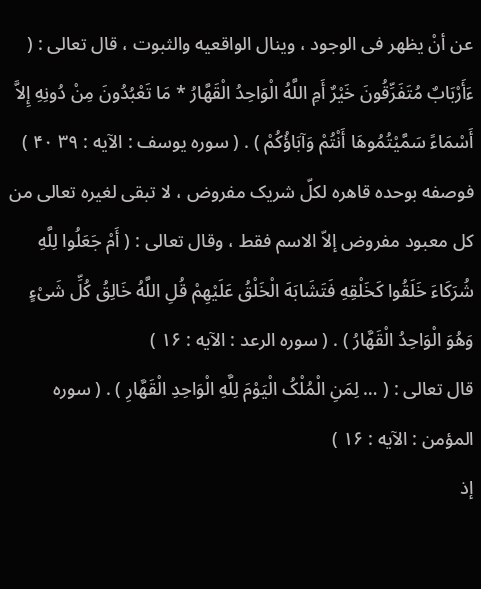عن أنْ یظهر فی الوجود ، وینال الواقعیه والثبوت ، قال تعالى : ( ءَأَرْبَابٌ مُتَفَرِّقُونَ خَیْرٌ أَمِ اللَّهُ الْوَاحِدُ الْقَهَّارُ * مَا تَعْبُدُونَ مِنْ دُونِهِ إِلاَّ أَسْمَاءً سَمَّیْتُمُوهَا أَنْتُمْ وَآبَاؤُکُمْ ) . ( سوره یوسف : الآیه : ۳۹ ۴۰ )
فوصفه بوحده قاهره لکلّ شریک مفروض ، لا تبقى لغیره تعالى من کل معبود مفروض إلاّ الاسم فقط ، وقال تعالى : ( أَمْ جَعَلُوا لِلَّهِ شُرَکَاءَ خَلَقُوا کَخَلْقِهِ فَتَشَابَهَ الْخَلْقُ عَلَیْهِمْ قُلِ اللَّهُ خَالِقُ کُلِّ شَیْءٍ وَهُوَ الْوَاحِدُ الْقَهَّارُ ) . ( سوره الرعد : الآیه : ۱۶ )
قال تعالى : ( … لِمَنِ الْمُلْکُ الْیَوْمَ لِلَّهِ الْوَاحِدِ الْقَهَّارِ ) . ( سوره المؤمن : الآیه : ۱۶ )
إذ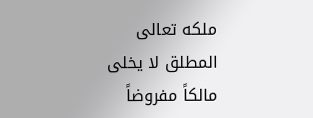ملکه تعالى المطلق لا یخلى مالکاً مفروضاً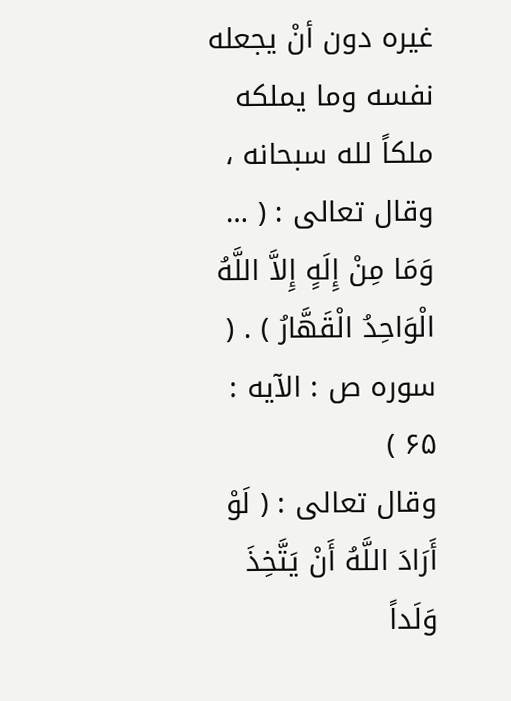غیره دون أنْ یجعله نفسه وما یملکه ملکاً لله سبحانه ، وقال تعالى : ( … وَمَا مِنْ إِلَهٍ إِلاَّ اللَّهُ الْوَاحِدُ الْقَهَّارُ ) . ( سوره ص : الآیه : ۶۵ )
وقال تعالى : ( لَوْ أَرَادَ اللَّهُ أَنْ یَتَّخِذَ وَلَداً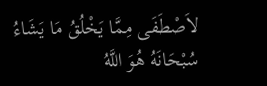لاَصْطَفَى مِمَّا یَخْلُقُ مَا یَشَاءُ سُبْحَانَهُ هُوَ اللَّهُ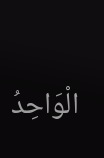الْوَاحِدُ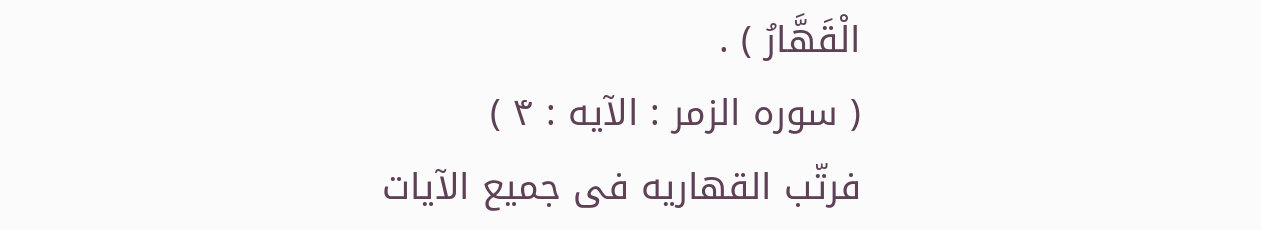الْقَهَّارُ ) .
( سوره الزمر : الآیه : ۴ )
فرتّب القهاریه فی جمیع الآیات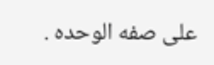على صفه الوحده .